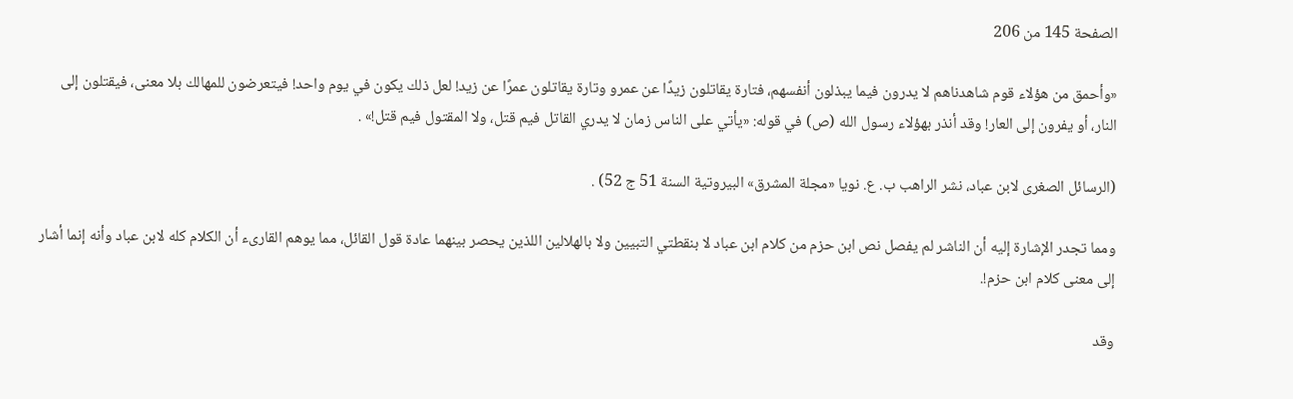الصفحة 145 من 206

«وأحمق من هؤلاء قوم شاهدناهم لا يدرون فيما يبذلون أنفسهم، فتارة يقاتلون زيدًا عن عمرو وتارة يقاتلون عمرًا عن زيد! لعل ذلك يكون في يوم واحد! فيتعرضون للمهالك بلا معنى، فيقتلون إلى النار، أو يفرون إلى العار! وقد أنذر بهؤلاء رسول الله (ص) في قوله: «يأتي على الناس زمان لا يدري القاتل فيم قتل، ولا المقتول فيم قتل!» .

(الرسائل الصغرى لابن عباد، نشر الراهب ب. ع. نويا «مجلة المشرق» البيروتية السنة 51 ج 52) .

ومما تجدر الإشارة إليه أن الناشر لم يفصل نص ابن حزم من كلام ابن عباد لا بنقطتي التبيين ولا بالهلالين اللذين يحصر بينهما عادة قول القائل، مما يوهم القارىء أن الكلام كله لابن عباد وأنه إنما أشار إلى معنى كلام ابن حزم!.

وقد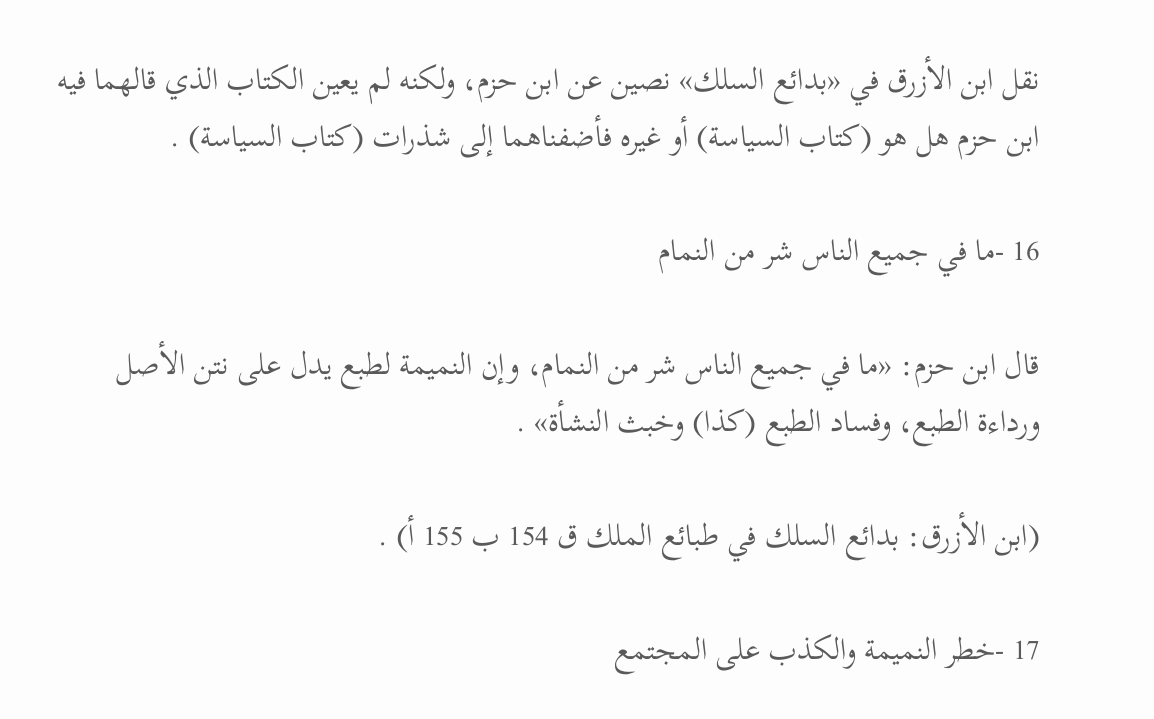نقل ابن الأزرق في «بدائع السلك» نصين عن ابن حزم، ولكنه لم يعين الكتاب الذي قالهما فيه ابن حزم هل هو (كتاب السياسة) أو غيره فأضفناهما إلى شذرات (كتاب السياسة) .

16 -ما في جميع الناس شر من النمام

قال ابن حزم: «ما في جميع الناس شر من النمام، وإن النميمة لطبع يدل على نتن الأصل ورداءة الطبع، وفساد الطبع (كذا) وخبث النشأة» .

(ابن الأزرق: بدائع السلك في طبائع الملك ق 154 ب 155 أ) .

17 -خطر النميمة والكذب على المجتمع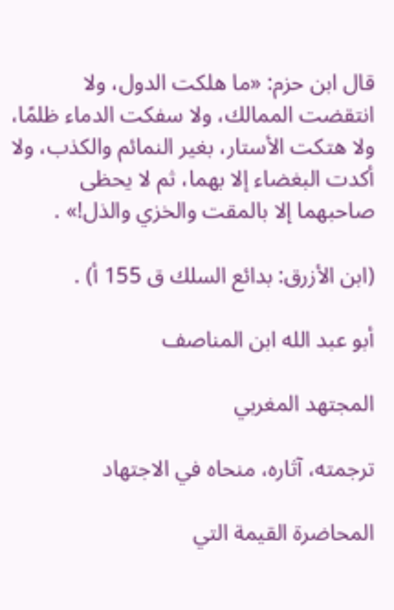قال ابن حزم: «ما هلكت الدول، ولا انتقضت الممالك، ولا سفكت الدماء ظلمًا، ولا هتكت الأستار، بغير النمائم والكذب، ولا أكدت البغضاء إلا بهما، ثم لا يحظى صاحبهما إلا بالمقت والخزي والذل!» .

(ابن الأزرق: بدائع السلك ق 155 أ) .

أبو عبد الله ابن المناصف

المجتهد المغربي

ترجمته، آثاره، منحاه في الاجتهاد

المحاضرة القيمة التي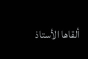ألقاها الأستاذ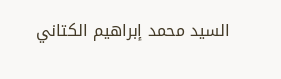السيد محمد إبراهيم الكتاني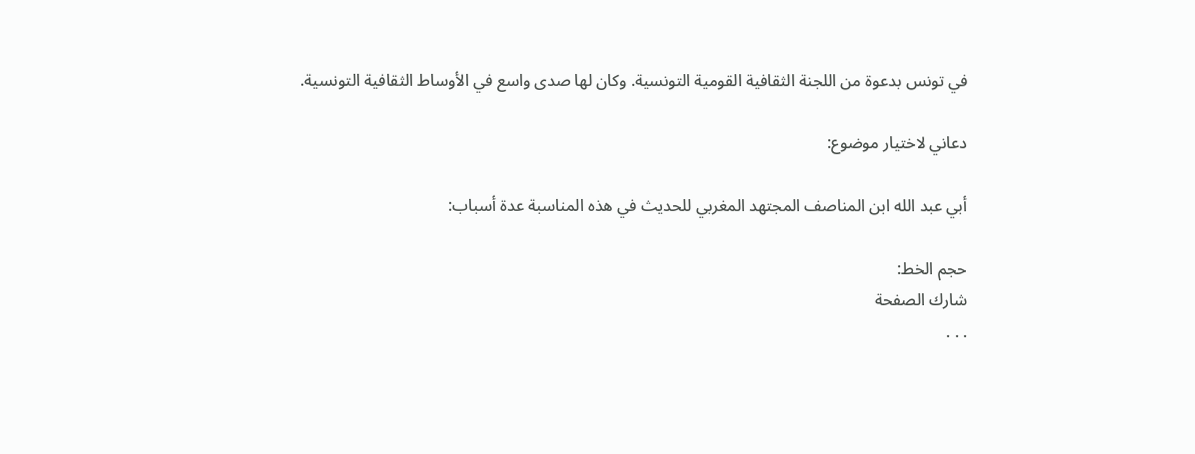في تونس بدعوة من اللجنة الثقافية القومية التونسية. وكان لها صدى واسع في الأوساط الثقافية التونسية.

دعاني لاختيار موضوع:

أبي عبد الله ابن المناصف المجتهد المغربي للحديث في هذه المناسبة عدة أسباب:

حجم الخط:
شارك الصفحة
. . .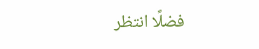فضلًا انتظر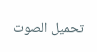تحميل الصوت